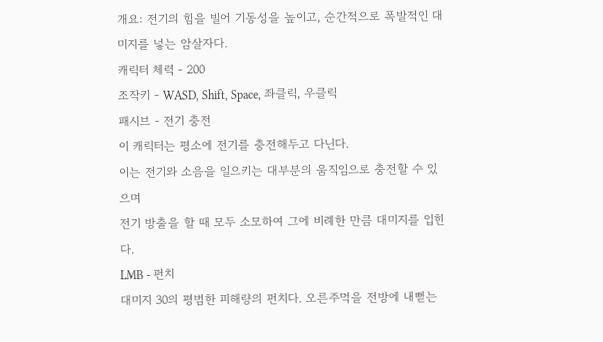개요: 전기의 힘을 빌어 기동성을 높이고, 순간적으로 폭발적인 대미지를 넣는 암살자다.
캐릭터 체력 - 200
조작키 - WASD, Shift, Space, 좌클릭, 우클릭
패시브 - 전기 충전
이 캐릭터는 평소에 전기를 충전해두고 다닌다.
이는 전기와 소음을 일으키는 대부분의 움직임으로 충전할 수 있으며
전기 방출을 할 때 모두 소모하여 그에 비례한 만큼 대미지를 입힌다.
LMB - 펀치
대미지 30의 평범한 피해량의 펀치다. 오른주먹을 전방에 내뻗는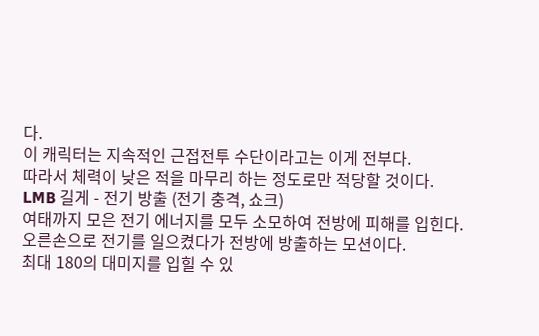다.
이 캐릭터는 지속적인 근접전투 수단이라고는 이게 전부다.
따라서 체력이 낮은 적을 마무리 하는 정도로만 적당할 것이다.
LMB 길게 - 전기 방출 (전기 충격, 쇼크)
여태까지 모은 전기 에너지를 모두 소모하여 전방에 피해를 입힌다.
오른손으로 전기를 일으켰다가 전방에 방출하는 모션이다.
최대 180의 대미지를 입힐 수 있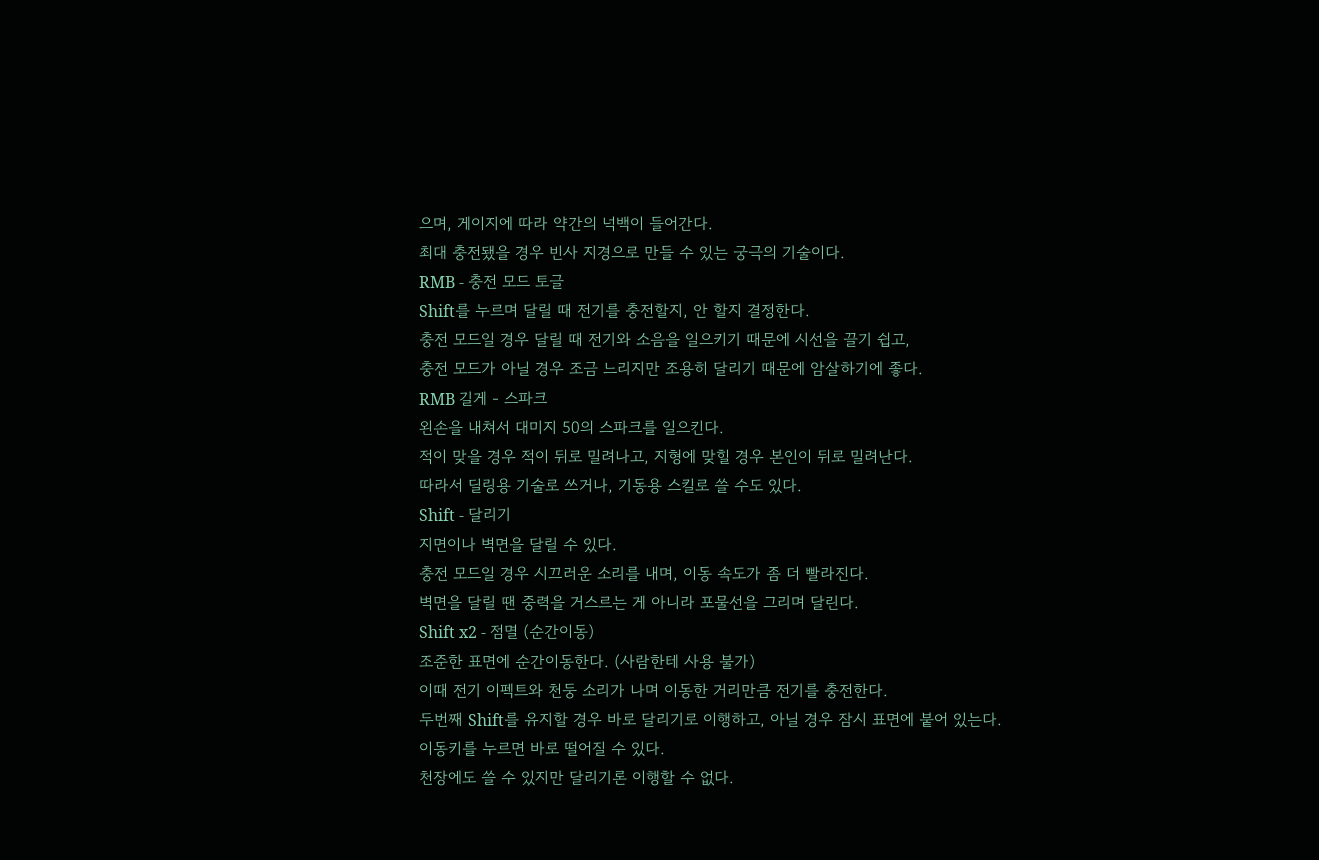으며, 게이지에 따라 약간의 넉백이 들어간다.
최대 충전됐을 경우 빈사 지경으로 만들 수 있는 궁극의 기술이다.
RMB - 충전 모드 토글
Shift를 누르며 달릴 때 전기를 충전할지, 안 할지 결정한다.
충전 모드일 경우 달릴 때 전기와 소음을 일으키기 때문에 시선을 끌기 쉽고,
충전 모드가 아닐 경우 조금 느리지만 조용히 달리기 때문에 암살하기에 좋다.
RMB 길게 - 스파크
왼손을 내쳐서 대미지 50의 스파크를 일으킨다.
적이 맞을 경우 적이 뒤로 밀려나고, 지형에 맞힐 경우 본인이 뒤로 밀려난다.
따라서 딜링용 기술로 쓰거나, 기동용 스킬로 쓸 수도 있다.
Shift - 달리기
지면이나 벽면을 달릴 수 있다.
충전 모드일 경우 시끄러운 소리를 내며, 이동 속도가 좀 더 빨라진다.
벽면을 달릴 땐 중력을 거스르는 게 아니라 포물선을 그리며 달린다.
Shift x2 - 점멸 (순간이동)
조준한 표면에 순간이동한다. (사람한테 사용 불가)
이때 전기 이펙트와 천둥 소리가 나며 이동한 거리만큼 전기를 충전한다.
두번째 Shift를 유지할 경우 바로 달리기로 이행하고, 아닐 경우 잠시 표면에 붙어 있는다.
이동키를 누르면 바로 떨어질 수 있다.
천장에도 쓸 수 있지만 달리기론 이행할 수 없다.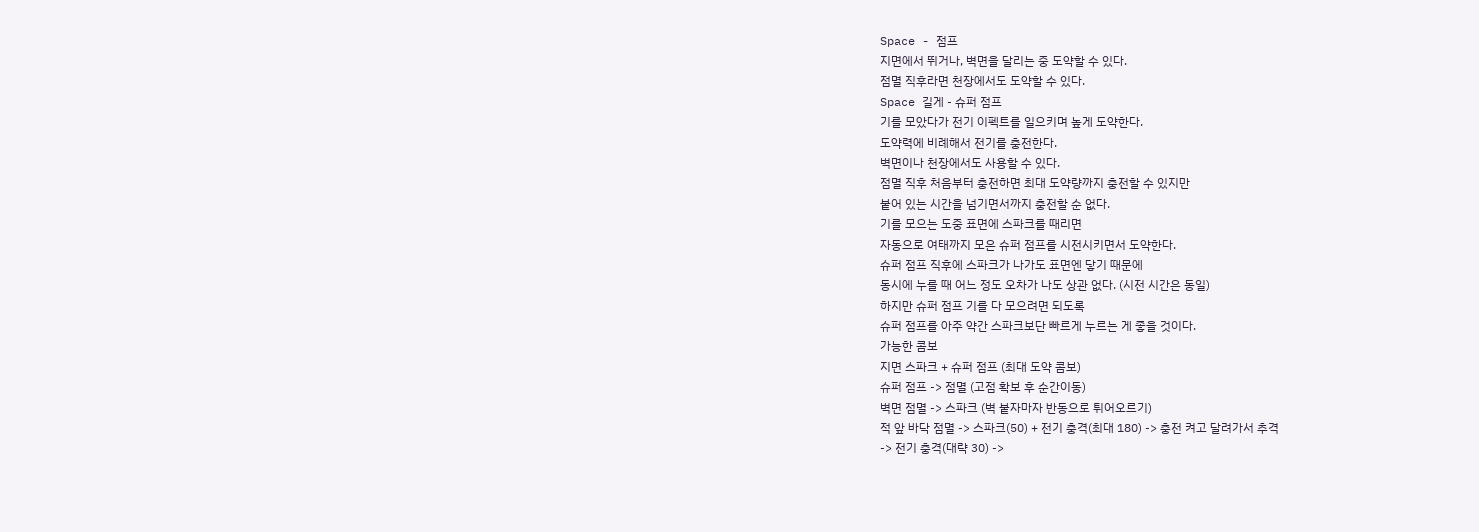Space - 점프
지면에서 뛰거나, 벽면을 달리는 중 도약할 수 있다.
점멸 직후라면 천장에서도 도약할 수 있다.
Space 길게 - 슈퍼 점프
기를 모았다가 전기 이펙트를 일으키며 높게 도약한다.
도약력에 비례해서 전기를 충전한다.
벽면이나 천장에서도 사용할 수 있다.
점멸 직후 처음부터 충전하면 최대 도약량까지 충전할 수 있지만
붙어 있는 시간을 넘기면서까지 충전할 순 없다.
기를 모으는 도중 표면에 스파크를 때리면
자동으로 여태까지 모은 슈퍼 점프를 시전시키면서 도약한다.
슈퍼 점프 직후에 스파크가 나가도 표면엔 닿기 때문에
동시에 누를 때 어느 정도 오차가 나도 상관 없다. (시전 시간은 동일)
하지만 슈퍼 점프 기를 다 모으려면 되도록
슈퍼 점프를 아주 약간 스파크보단 빠르게 누르는 게 좋을 것이다.
가능한 콤보
지면 스파크 + 슈퍼 점프 (최대 도약 콤보)
슈퍼 점프 -> 점멸 (고점 확보 후 순간이동)
벽면 점멸 -> 스파크 (벽 붙자마자 반동으로 튀어오르기)
적 앞 바닥 점멸 -> 스파크(50) + 전기 충격(최대 180) -> 충전 켜고 달려가서 추격
-> 전기 충격(대략 30) ->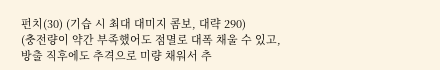펀치(30) (기습 시 최대 대미지 콤보, 대략 290)
(충전량이 약간 부족했어도 점멸로 대폭 채울 수 있고,
방출 직후에도 추격으로 미량 채워서 추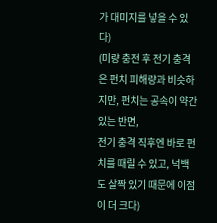가 대미지를 넣을 수 있다)
(미량 충전 후 전기 충격은 펀치 피해량과 비슷하지만, 펀치는 공속이 약간 있는 반면,
전기 충격 직후엔 바로 펀치를 때릴 수 있고, 넉백도 살짝 있기 때문에 이점이 더 크다)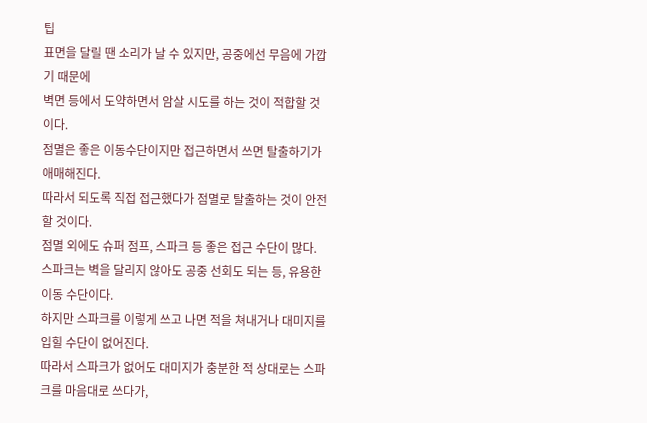팁
표면을 달릴 땐 소리가 날 수 있지만, 공중에선 무음에 가깝기 때문에
벽면 등에서 도약하면서 암살 시도를 하는 것이 적합할 것이다.
점멸은 좋은 이동수단이지만 접근하면서 쓰면 탈출하기가 애매해진다.
따라서 되도록 직접 접근했다가 점멸로 탈출하는 것이 안전할 것이다.
점멸 외에도 슈퍼 점프, 스파크 등 좋은 접근 수단이 많다.
스파크는 벽을 달리지 않아도 공중 선회도 되는 등, 유용한 이동 수단이다.
하지만 스파크를 이렇게 쓰고 나면 적을 쳐내거나 대미지를 입힐 수단이 없어진다.
따라서 스파크가 없어도 대미지가 충분한 적 상대로는 스파크를 마음대로 쓰다가,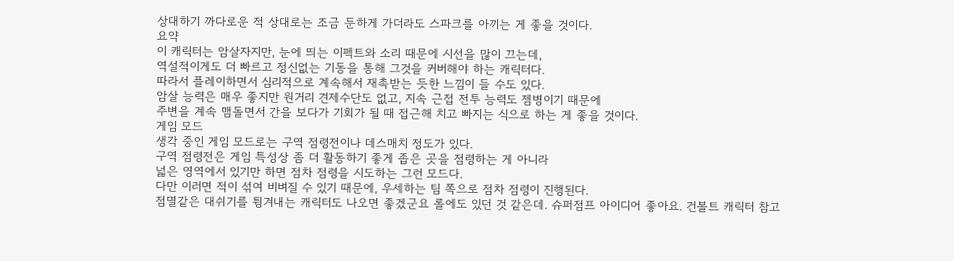상대하기 까다로운 적 상대로는 조금 둔하게 가더라도 스파크를 아끼는 게 좋을 것이다.
요약
이 캐릭터는 암살자지만, 눈에 띄는 이펙트와 소리 때문에 시선을 많이 끄는데,
역설적이게도 더 빠르고 정신없는 기동을 통해 그것을 커버해야 하는 캐릭터다.
따라서 플레이하면서 심리적으로 계속해서 재촉받는 듯한 느낌이 들 수도 있다.
암살 능력은 매우 좋지만 원거리 견제수단도 없고, 지속 근접 전투 능력도 젬병이기 때문에
주변을 계속 맴돌면서 간을 보다가 기회가 될 때 접근해 치고 빠지는 식으로 하는 게 좋을 것이다.
게임 모드
생각 중인 게임 모드로는 구역 점령전이나 데스매치 정도가 있다.
구역 점령전은 게임 특성상 좀 더 활동하기 좋게 좁은 곳을 점령하는 게 아니라
넓은 영역에서 있기만 하면 점차 점령을 시도하는 그런 모드다.
다만 이러면 적이 섞여 비벼질 수 있기 때문에, 우세하는 팀 쪽으로 점차 점령이 진행된다.
점멸같은 대쉬기를 튕겨내는 캐릭터도 나오면 좋겠군요 롤에도 있던 것 같은데. 슈퍼점프 아이디어 좋아요. 건볼트 캐릭터 참고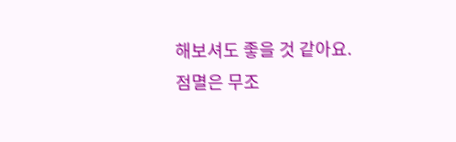해보셔도 좋을 것 같아요.
점멸은 무조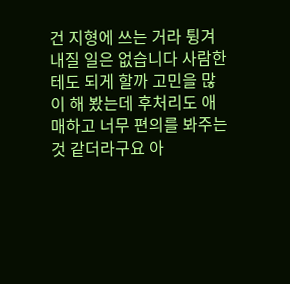건 지형에 쓰는 거라 튕겨내질 일은 없습니다 사람한테도 되게 할까 고민을 많이 해 봤는데 후처리도 애매하고 너무 편의를 봐주는 것 같더라구요 아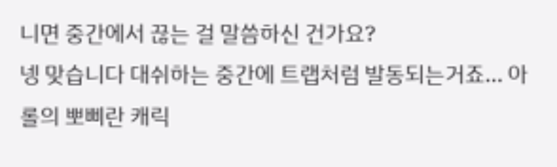니면 중간에서 끊는 걸 말씀하신 건가요?
넹 맞습니다 대쉬하는 중간에 트랩처럼 발동되는거죠... 아 롤의 뽀삐란 캐릭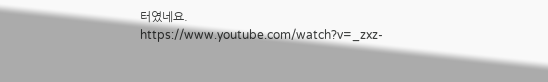터였네요.
https://www.youtube.com/watch?v=_zxz-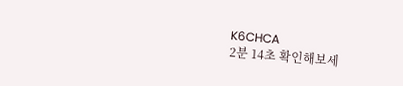K6CHCA
2분 14초 확인해보세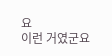요
이런 거였군요